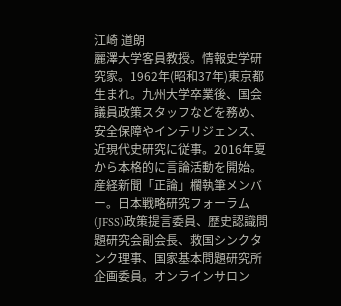江崎 道朗
麗澤大学客員教授。情報史学研究家。1962年(昭和37年)東京都生まれ。九州大学卒業後、国会議員政策スタッフなどを務め、安全保障やインテリジェンス、近現代史研究に従事。2016年夏から本格的に言論活動を開始。産経新聞「正論」欄執筆メンバー。日本戦略研究フォーラム(JFSS)政策提言委員、歴史認識問題研究会副会長、救国シンクタンク理事、国家基本問題研究所企画委員。オンラインサロン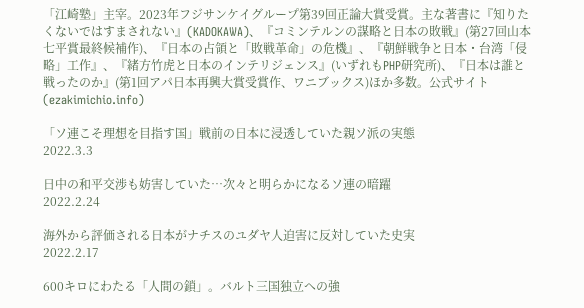「江崎塾」主宰。2023年フジサンケイグループ第39回正論大賞受賞。主な著書に『知りたくないではすまされない』(KADOKAWA)、『コミンテルンの謀略と日本の敗戦』(第27回山本七平賞最終候補作)、『日本の占領と「敗戦革命」の危機』、『朝鮮戦争と日本・台湾「侵略」工作』、『緒方竹虎と日本のインテリジェンス』(いずれもPHP研究所)、『日本は誰と戦ったのか』(第1回アパ日本再興大賞受賞作、ワニブックス)ほか多数。公式サイト(ezakimichio.info)

「ソ連こそ理想を目指す国」戦前の日本に浸透していた親ソ派の実態
2022.3.3

日中の和平交渉も妨害していた…次々と明らかになるソ連の暗躍
2022.2.24

海外から評価される日本がナチスのユダヤ人迫害に反対していた史実
2022.2.17

600キロにわたる「人間の鎖」。バルト三国独立への強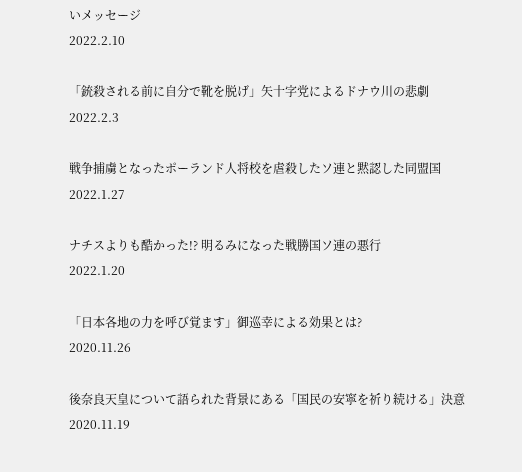いメッセージ
2022.2.10

「銃殺される前に自分で靴を脱げ」矢十字党によるドナウ川の悲劇
2022.2.3

戦争捕虜となったポーランド人将校を虐殺したソ連と黙認した同盟国
2022.1.27

ナチスよりも酷かった!? 明るみになった戦勝国ソ連の悪行
2022.1.20

「日本各地の力を呼び覚ます」御巡幸による効果とは?
2020.11.26

後奈良天皇について語られた背景にある「国民の安寧を祈り続ける」決意
2020.11.19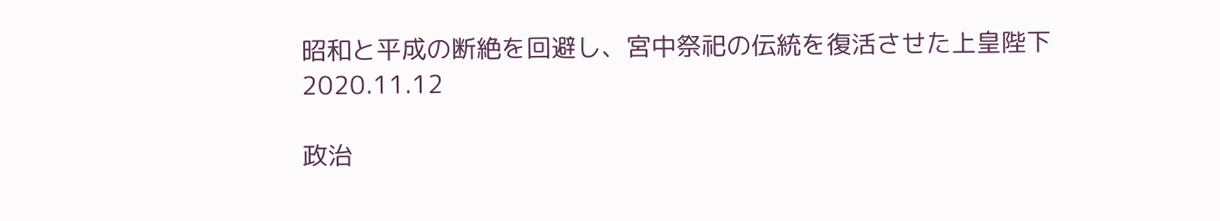昭和と平成の断絶を回避し、宮中祭祀の伝統を復活させた上皇陛下
2020.11.12

政治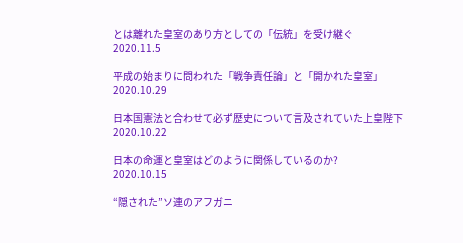とは離れた皇室のあり方としての「伝統」を受け継ぐ
2020.11.5

平成の始まりに問われた「戦争責任論」と「開かれた皇室」
2020.10.29

日本国憲法と合わせて必ず歴史について言及されていた上皇陛下
2020.10.22

日本の命運と皇室はどのように関係しているのか?
2020.10.15

“隠された”ソ連のアフガニ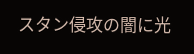スタン侵攻の闇に光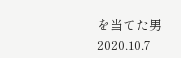を当てた男
2020.10.7